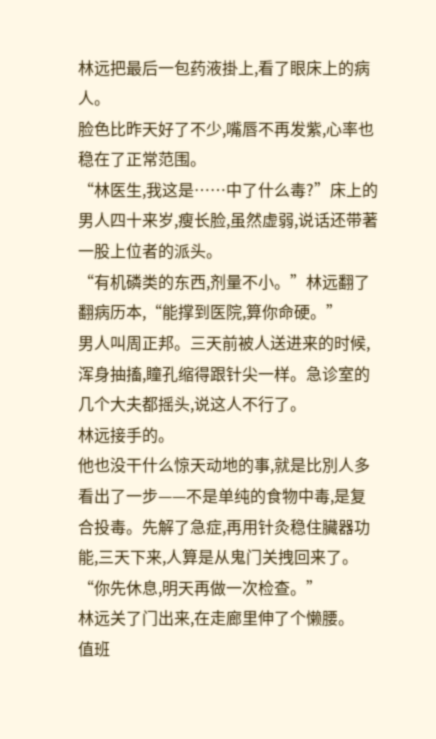林远把最后一包药液掛上,看了眼床上的病人。
脸色比昨天好了不少,嘴唇不再发紫,心率也稳在了正常范围。
“林医生,我这是……中了什么毒?”床上的男人四十来岁,瘦长脸,虽然虚弱,说话还带著一股上位者的派头。
“有机磷类的东西,剂量不小。”林远翻了翻病历本,“能撑到医院,算你命硬。”
男人叫周正邦。三天前被人送进来的时候,浑身抽搐,瞳孔缩得跟针尖一样。急诊室的几个大夫都摇头,说这人不行了。
林远接手的。
他也没干什么惊天动地的事,就是比別人多看出了一步——不是单纯的食物中毒,是复合投毒。先解了急症,再用针灸稳住臟器功能,三天下来,人算是从鬼门关拽回来了。
“你先休息,明天再做一次检查。”
林远关了门出来,在走廊里伸了个懒腰。
值班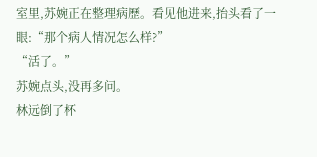室里,苏婉正在整理病歷。看见他进来,抬头看了一眼:“那个病人情况怎么样?”
“活了。”
苏婉点头,没再多问。
林远倒了杯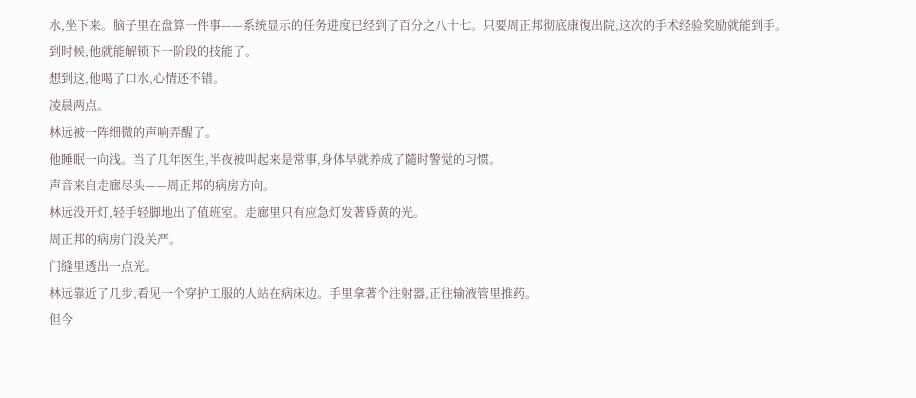水,坐下来。脑子里在盘算一件事——系统显示的任务进度已经到了百分之八十七。只要周正邦彻底康復出院,这次的手术经验奖励就能到手。
到时候,他就能解锁下一阶段的技能了。
想到这,他喝了口水,心情还不错。
凌晨两点。
林远被一阵细微的声响弄醒了。
他睡眠一向浅。当了几年医生,半夜被叫起来是常事,身体早就养成了隨时警觉的习惯。
声音来自走廊尽头——周正邦的病房方向。
林远没开灯,轻手轻脚地出了值班室。走廊里只有应急灯发著昏黄的光。
周正邦的病房门没关严。
门缝里透出一点光。
林远靠近了几步,看见一个穿护工服的人站在病床边。手里拿著个注射器,正往输液管里推药。
但今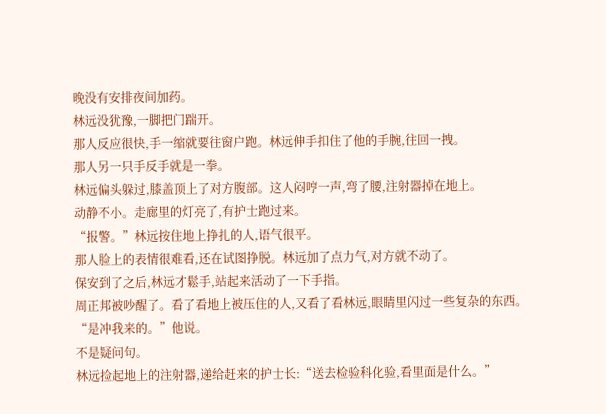晚没有安排夜间加药。
林远没犹豫,一脚把门踹开。
那人反应很快,手一缩就要往窗户跑。林远伸手扣住了他的手腕,往回一拽。
那人另一只手反手就是一拳。
林远偏头躲过,膝盖顶上了对方腹部。这人闷哼一声,弯了腰,注射器掉在地上。
动静不小。走廊里的灯亮了,有护士跑过来。
“报警。”林远按住地上挣扎的人,语气很平。
那人脸上的表情很难看,还在试图挣脱。林远加了点力气,对方就不动了。
保安到了之后,林远才鬆手,站起来活动了一下手指。
周正邦被吵醒了。看了看地上被压住的人,又看了看林远,眼睛里闪过一些复杂的东西。
“是冲我来的。”他说。
不是疑问句。
林远捡起地上的注射器,递给赶来的护士长:“送去检验科化验,看里面是什么。”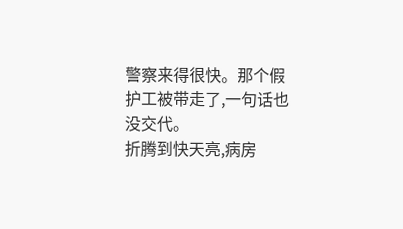警察来得很快。那个假护工被带走了,一句话也没交代。
折腾到快天亮,病房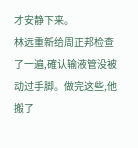才安静下来。
林远重新给周正邦检查了一遍,確认输液管没被动过手脚。做完这些,他搬了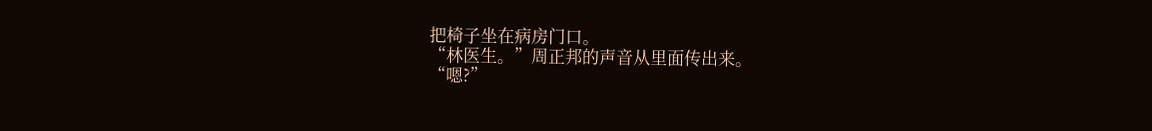把椅子坐在病房门口。
“林医生。”周正邦的声音从里面传出来。
“嗯?”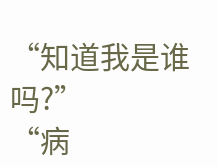“知道我是谁吗?”
“病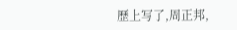歷上写了,周正邦,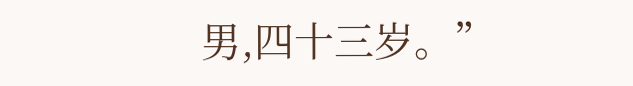男,四十三岁。”